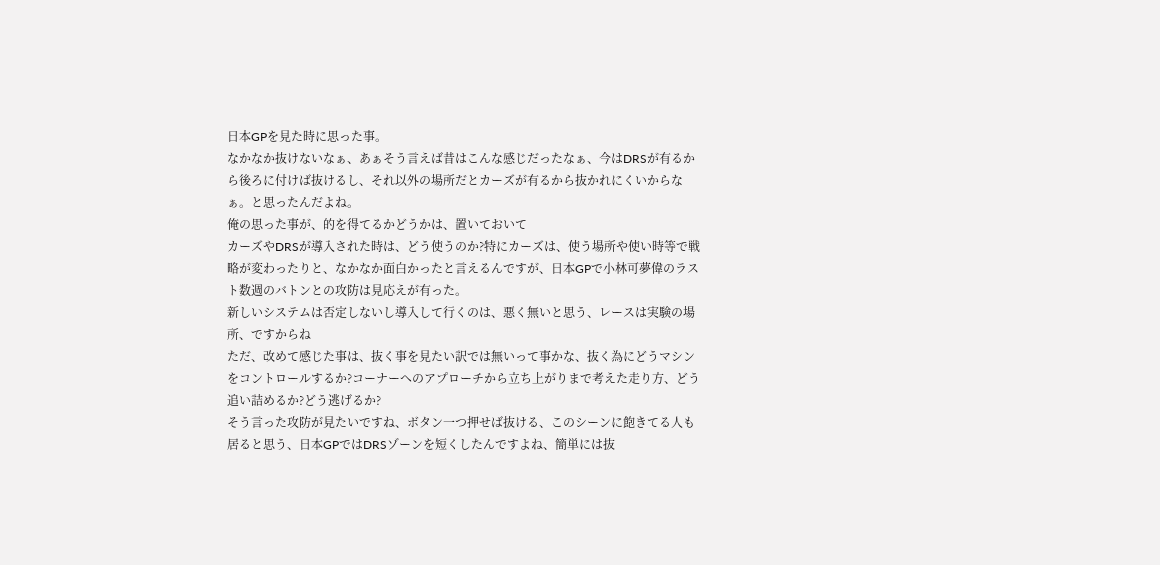日本GPを見た時に思った事。
なかなか抜けないなぁ、あぁそう言えば昔はこんな感じだったなぁ、今はDRSが有るから後ろに付けば抜けるし、それ以外の場所だとカーズが有るから抜かれにくいからなぁ。と思ったんだよね。
俺の思った事が、的を得てるかどうかは、置いておいて
カーズやDRSが導入された時は、どう使うのか?特にカーズは、使う場所や使い時等で戦略が変わったりと、なかなか面白かったと言えるんですが、日本GPで小林可夢偉のラスト数週のバトンとの攻防は見応えが有った。
新しいシステムは否定しないし導入して行くのは、悪く無いと思う、レースは実験の場所、ですからね
ただ、改めて感じた事は、抜く事を見たい訳では無いって事かな、抜く為にどうマシンをコントロールするか?コーナーへのアプローチから立ち上がりまで考えた走り方、どう追い詰めるか?どう逃げるか?
そう言った攻防が見たいですね、ボタン一つ押せば抜ける、このシーンに飽きてる人も居ると思う、日本GPではDRSゾーンを短くしたんですよね、簡単には抜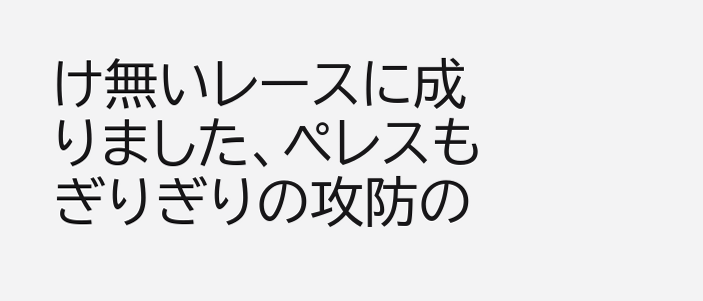け無いレースに成りました、ペレスもぎりぎりの攻防の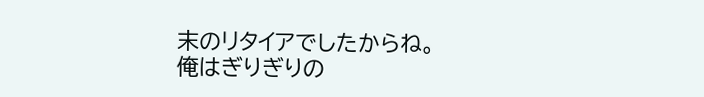末のリタイアでしたからね。
俺はぎりぎりの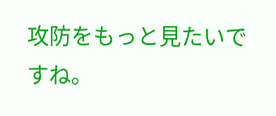攻防をもっと見たいですね。